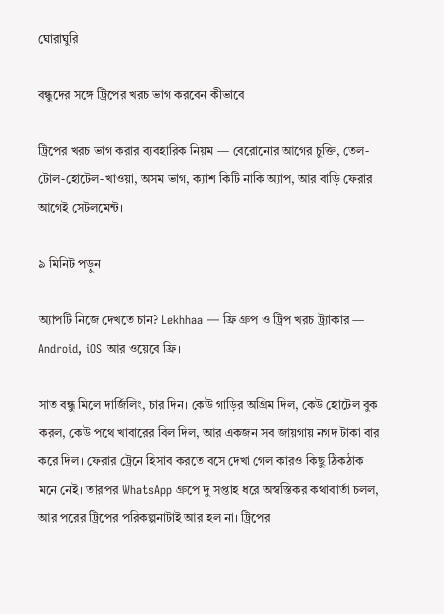ঘোরাঘুরি

বন্ধুদের সঙ্গে ট্রিপের খরচ ভাগ করবেন কীভাবে

ট্রিপের খরচ ভাগ করার ব্যবহারিক নিয়ম — বেরোনোর আগের চুক্তি, তেল-টোল-হোটেল-খাওয়া, অসম ভাগ, ক্যাশ কিটি নাকি অ্যাপ, আর বাড়ি ফেরার আগেই সেটলমেন্ট।

৯ মিনিট পড়ুন

অ্যাপটি নিজে দেখতে চান? Lekhhaa — ফ্রি গ্রুপ ও ট্রিপ খরচ ট্র্যাকার — Android, iOS আর ওয়েবে ফ্রি।

সাত বন্ধু মিলে দার্জিলিং, চার দিন। কেউ গাড়ির অগ্রিম দিল, কেউ হোটেল বুক করল, কেউ পথে খাবারের বিল দিল, আর একজন সব জায়গায় নগদ টাকা বার করে দিল। ফেরার ট্রেনে হিসাব করতে বসে দেখা গেল কারও কিছু ঠিকঠাক মনে নেই। তারপর WhatsApp গ্রুপে দু সপ্তাহ ধরে অস্বস্তিকর কথাবার্তা চলল, আর পরের ট্রিপের পরিকল্পনাটাই আর হল না। ট্রিপের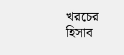খরচের হিসাব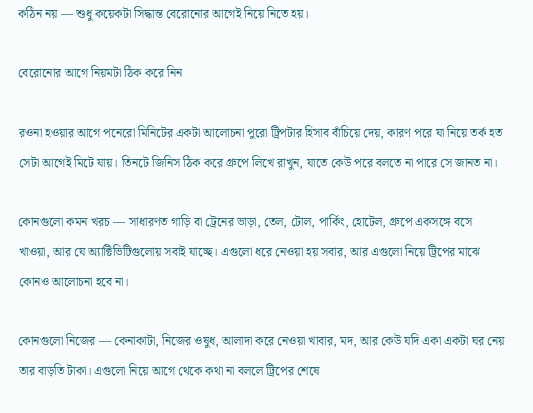কঠিন নয় — শুধু কয়েকটা সিদ্ধান্ত বেরোনোর আগেই নিয়ে নিতে হয়।

বেরোনোর আগে নিয়মটা ঠিক করে নিন

রওনা হওয়ার আগে পনেরো মিনিটের একটা আলোচনা পুরো ট্রিপটার হিসাব বাঁচিয়ে দেয়, কারণ পরে যা নিয়ে তর্ক হত সেটা আগেই মিটে যায়। তিনটে জিনিস ঠিক করে গ্রুপে লিখে রাখুন, যাতে কেউ পরে বলতে না পারে সে জানত না।

কোনগুলো কমন খরচ — সাধারণত গাড়ি বা ট্রেনের ভাড়া, তেল, টোল, পার্কিং, হোটেল, গ্রুপে একসঙ্গে বসে খাওয়া, আর যে অ্যাক্টিভিটিগুলোয় সবাই যাচ্ছে। এগুলো ধরে নেওয়া হয় সবার, আর এগুলো নিয়ে ট্রিপের মাঝে কোনও আলোচনা হবে না।

কোনগুলো নিজের — কেনাকাটা, নিজের ওষুধ, আলাদা করে নেওয়া খাবার, মদ, আর কেউ যদি একা একটা ঘর নেয় তার বাড়তি টাকা। এগুলো নিয়ে আগে থেকে কথা না বললে ট্রিপের শেষে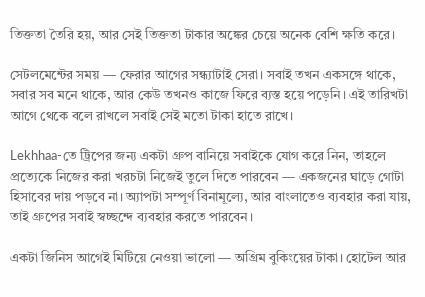তিক্ততা তৈরি হয়, আর সেই তিক্ততা টাকার অঙ্কের চেয়ে অনেক বেশি ক্ষতি করে।

সেটলমেন্টের সময় — ফেরার আগের সন্ধ্যাটাই সেরা। সবাই তখন একসঙ্গে থাকে, সবার সব মনে থাকে, আর কেউ তখনও কাজে ফিরে ব্যস্ত হয়ে পড়েনি। এই তারিখটা আগে থেকে বলে রাখলে সবাই সেই মতো টাকা হাতে রাখে।

Lekhhaa-তে ট্রিপের জন্য একটা গ্রুপ বানিয়ে সবাইকে যোগ করে নিন, তাহলে প্রত্যেকে নিজের করা খরচটা নিজেই তুলে দিতে পারবেন — একজনের ঘাড়ে গোটা হিসাবের দায় পড়বে না। অ্যাপটা সম্পূর্ণ বিনামূল্যে, আর বাংলাতেও ব্যবহার করা যায়, তাই গ্রুপের সবাই স্বচ্ছন্দে ব্যবহার করতে পারবেন।

একটা জিনিস আগেই মিটিয়ে নেওয়া ভালো — অগ্রিম বুকিংয়ের টাকা। হোটেল আর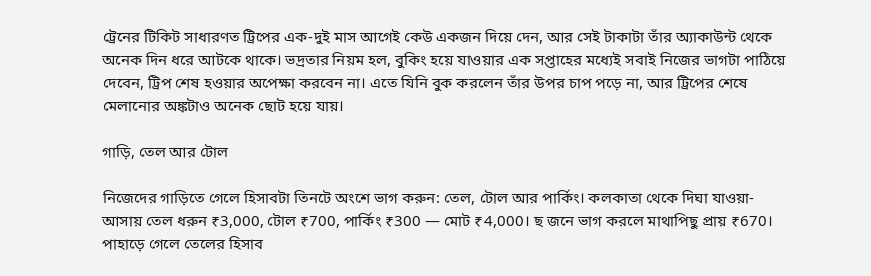ট্রেনের টিকিট সাধারণত ট্রিপের এক-দুই মাস আগেই কেউ একজন দিয়ে দেন, আর সেই টাকাটা তাঁর অ্যাকাউন্ট থেকে অনেক দিন ধরে আটকে থাকে। ভদ্রতার নিয়ম হল, বুকিং হয়ে যাওয়ার এক সপ্তাহের মধ্যেই সবাই নিজের ভাগটা পাঠিয়ে দেবেন, ট্রিপ শেষ হওয়ার অপেক্ষা করবেন না। এতে যিনি বুক করলেন তাঁর উপর চাপ পড়ে না, আর ট্রিপের শেষে মেলানোর অঙ্কটাও অনেক ছোট হয়ে যায়।

গাড়ি, তেল আর টোল

নিজেদের গাড়িতে গেলে হিসাবটা তিনটে অংশে ভাগ করুন: তেল, টোল আর পার্কিং। কলকাতা থেকে দিঘা যাওয়া-আসায় তেল ধরুন ₹3,000, টোল ₹700, পার্কিং ₹300 — মোট ₹4,000। ছ জনে ভাগ করলে মাথাপিছু প্রায় ₹670। পাহাড়ে গেলে তেলের হিসাব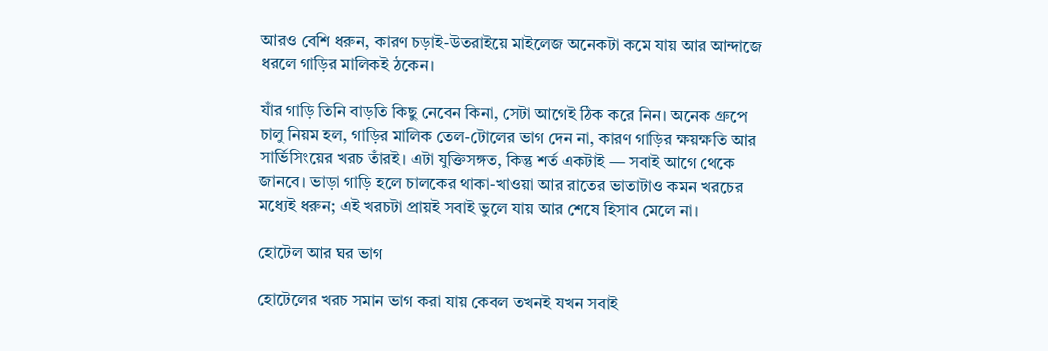আরও বেশি ধরুন, কারণ চড়াই-উতরাইয়ে মাইলেজ অনেকটা কমে যায় আর আন্দাজে ধরলে গাড়ির মালিকই ঠকেন।

যাঁর গাড়ি তিনি বাড়তি কিছু নেবেন কিনা, সেটা আগেই ঠিক করে নিন। অনেক গ্রুপে চালু নিয়ম হল, গাড়ির মালিক তেল-টোলের ভাগ দেন না, কারণ গাড়ির ক্ষয়ক্ষতি আর সার্ভিসিংয়ের খরচ তাঁরই। এটা যুক্তিসঙ্গত, কিন্তু শর্ত একটাই — সবাই আগে থেকে জানবে। ভাড়া গাড়ি হলে চালকের থাকা-খাওয়া আর রাতের ভাতাটাও কমন খরচের মধ্যেই ধরুন; এই খরচটা প্রায়ই সবাই ভুলে যায় আর শেষে হিসাব মেলে না।

হোটেল আর ঘর ভাগ

হোটেলের খরচ সমান ভাগ করা যায় কেবল তখনই যখন সবাই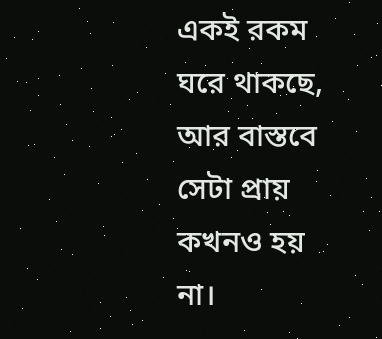একই রকম ঘরে থাকছে, আর বাস্তবে সেটা প্রায় কখনও হয় না।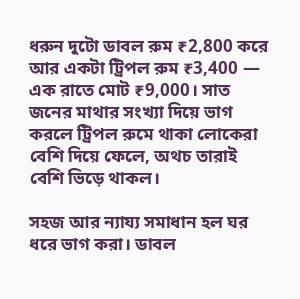ধরুন দুটো ডাবল রুম ₹2,800 করে আর একটা ট্রিপল রুম ₹3,400 — এক রাতে মোট ₹9,000। সাত জনের মাথার সংখ্যা দিয়ে ভাগ করলে ট্রিপল রুমে থাকা লোকেরা বেশি দিয়ে ফেলে, অথচ তারাই বেশি ভিড়ে থাকল।

সহজ আর ন্যায্য সমাধান হল ঘর ধরে ভাগ করা। ডাবল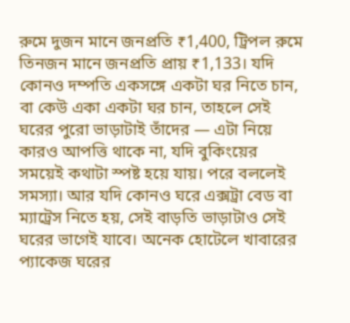রুমে দুজন মানে জনপ্রতি ₹1,400, ট্রিপল রুমে তিনজন মানে জনপ্রতি প্রায় ₹1,133। যদি কোনও দম্পতি একসঙ্গে একটা ঘর নিতে চান, বা কেউ একা একটা ঘর চান, তাহলে সেই ঘরের পুরো ভাড়াটাই তাঁদের — এটা নিয়ে কারও আপত্তি থাকে না, যদি বুকিংয়ের সময়েই কথাটা স্পষ্ট হয়ে যায়। পরে বললেই সমস্যা। আর যদি কোনও ঘরে এক্সট্রা বেড বা ম্যাট্রেস নিতে হয়, সেই বাড়তি ভাড়াটাও সেই ঘরের ভাগেই যাবে। অনেক হোটেলে খাবারের প্যাকেজ ঘরের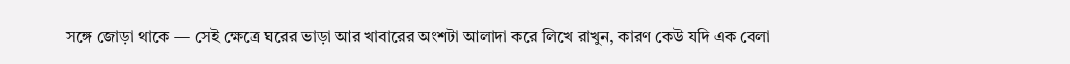সঙ্গে জোড়া থাকে — সেই ক্ষেত্রে ঘরের ভাড়া আর খাবারের অংশটা আলাদা করে লিখে রাখুন, কারণ কেউ যদি এক বেলা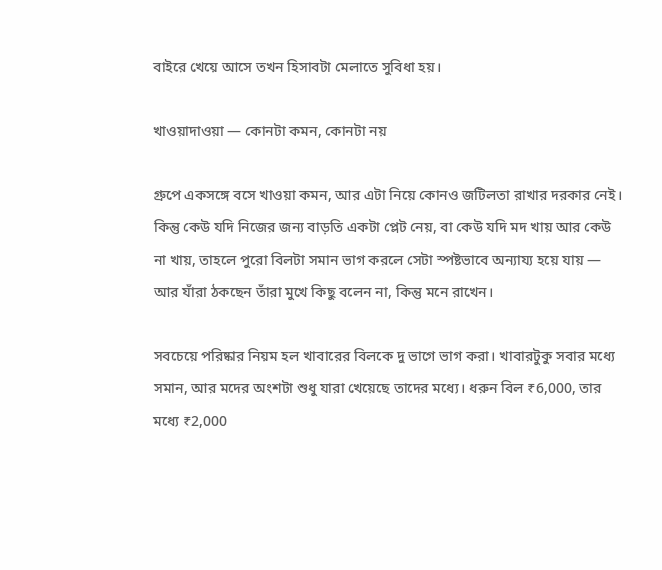বাইরে খেয়ে আসে তখন হিসাবটা মেলাতে সুবিধা হয়।

খাওয়াদাওয়া — কোনটা কমন, কোনটা নয়

গ্রুপে একসঙ্গে বসে খাওয়া কমন, আর এটা নিয়ে কোনও জটিলতা রাখার দরকার নেই। কিন্তু কেউ যদি নিজের জন্য বাড়তি একটা প্লেট নেয়, বা কেউ যদি মদ খায় আর কেউ না খায়, তাহলে পুরো বিলটা সমান ভাগ করলে সেটা স্পষ্টভাবে অন্যায্য হয়ে যায় — আর যাঁরা ঠকছেন তাঁরা মুখে কিছু বলেন না, কিন্তু মনে রাখেন।

সবচেয়ে পরিষ্কার নিয়ম হল খাবারের বিলকে দু ভাগে ভাগ করা। খাবারটুকু সবার মধ্যে সমান, আর মদের অংশটা শুধু যারা খেয়েছে তাদের মধ্যে। ধরুন বিল ₹6,000, তার মধ্যে ₹2,000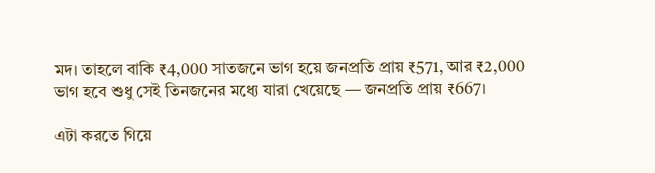মদ। তাহলে বাকি ₹4,000 সাতজনে ভাগ হয়ে জনপ্রতি প্রায় ₹571, আর ₹2,000 ভাগ হবে শুধু সেই তিনজনের মধ্যে যারা খেয়েছে — জনপ্রতি প্রায় ₹667।

এটা করতে গিয়ে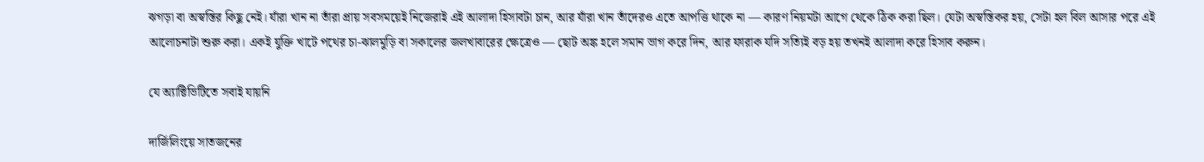ঝগড়া বা অস্বস্তির কিছু নেই। যাঁরা খান না তাঁরা প্রায় সবসময়েই নিজেরাই এই আলাদা হিসাবটা চান, আর যাঁরা খান তাঁদেরও এতে আপত্তি থাকে না — কারণ নিয়মটা আগে থেকে ঠিক করা ছিল। যেটা অস্বস্তিকর হয়, সেটা হল বিল আসার পরে এই আলোচনাটা শুরু করা। একই যুক্তি খাটে পথের চা-ঝালমুড়ি বা সকালের জলখাবারের ক্ষেত্রেও — ছোট অঙ্ক হলে সমান ভাগ করে দিন, আর ফারাক যদি সত্যিই বড় হয় তখনই আলাদা করে হিসাব করুন।

যে অ্যাক্টিভিটিতে সবাই যায়নি

দার্জিলিংয়ে সাতজনের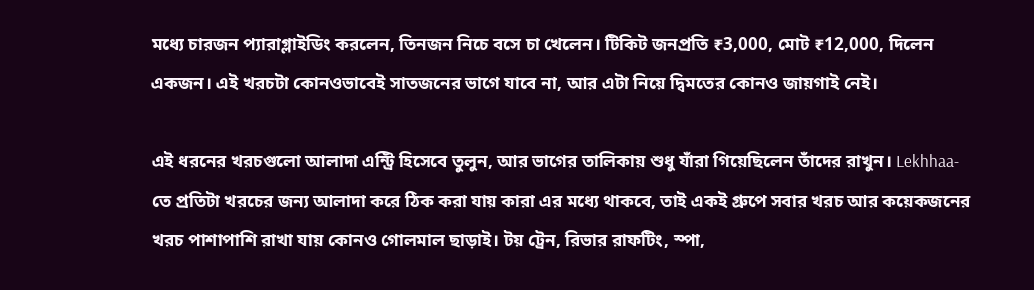মধ্যে চারজন প্যারাগ্লাইডিং করলেন, তিনজন নিচে বসে চা খেলেন। টিকিট জনপ্রতি ₹3,000, মোট ₹12,000, দিলেন একজন। এই খরচটা কোনওভাবেই সাতজনের ভাগে যাবে না, আর এটা নিয়ে দ্বিমতের কোনও জায়গাই নেই।

এই ধরনের খরচগুলো আলাদা এন্ট্রি হিসেবে তুলুন, আর ভাগের তালিকায় শুধু যাঁরা গিয়েছিলেন তাঁদের রাখুন। Lekhhaa-তে প্রতিটা খরচের জন্য আলাদা করে ঠিক করা যায় কারা এর মধ্যে থাকবে, তাই একই গ্রুপে সবার খরচ আর কয়েকজনের খরচ পাশাপাশি রাখা যায় কোনও গোলমাল ছাড়াই। টয় ট্রেন, রিভার রাফটিং, স্পা,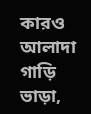কারও আলাদা গাড়ি ভাড়া,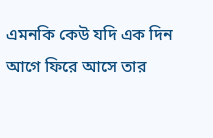এমনকি কেউ যদি এক দিন আগে ফিরে আসে তার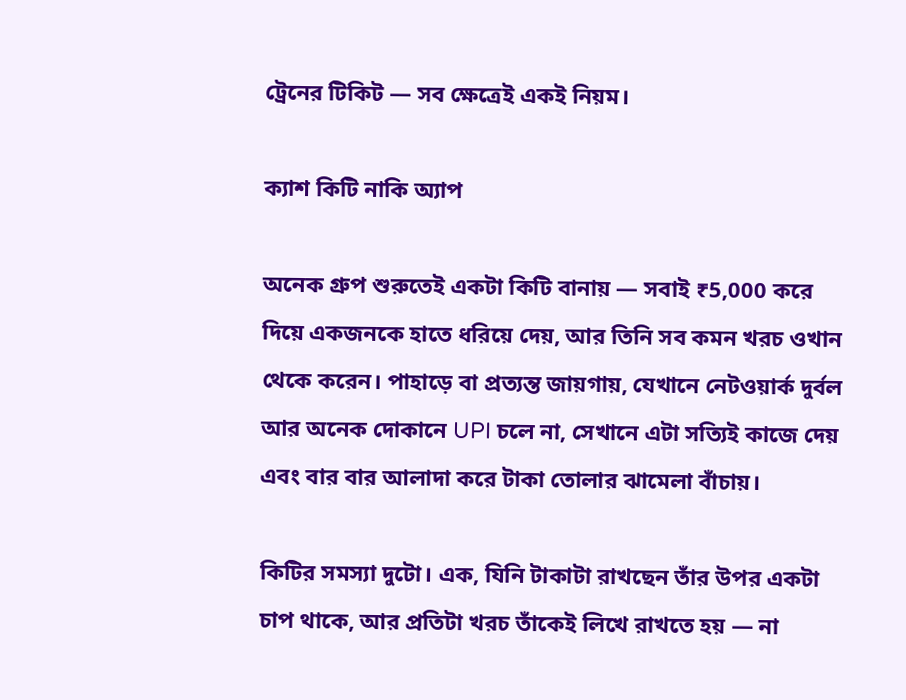ট্রেনের টিকিট — সব ক্ষেত্রেই একই নিয়ম।

ক্যাশ কিটি নাকি অ্যাপ

অনেক গ্রুপ শুরুতেই একটা কিটি বানায় — সবাই ₹5,000 করে দিয়ে একজনকে হাতে ধরিয়ে দেয়, আর তিনি সব কমন খরচ ওখান থেকে করেন। পাহাড়ে বা প্রত্যন্ত জায়গায়, যেখানে নেটওয়ার্ক দুর্বল আর অনেক দোকানে UPI চলে না, সেখানে এটা সত্যিই কাজে দেয় এবং বার বার আলাদা করে টাকা তোলার ঝামেলা বাঁচায়।

কিটির সমস্যা দুটো। এক, যিনি টাকাটা রাখছেন তাঁর উপর একটা চাপ থাকে, আর প্রতিটা খরচ তাঁকেই লিখে রাখতে হয় — না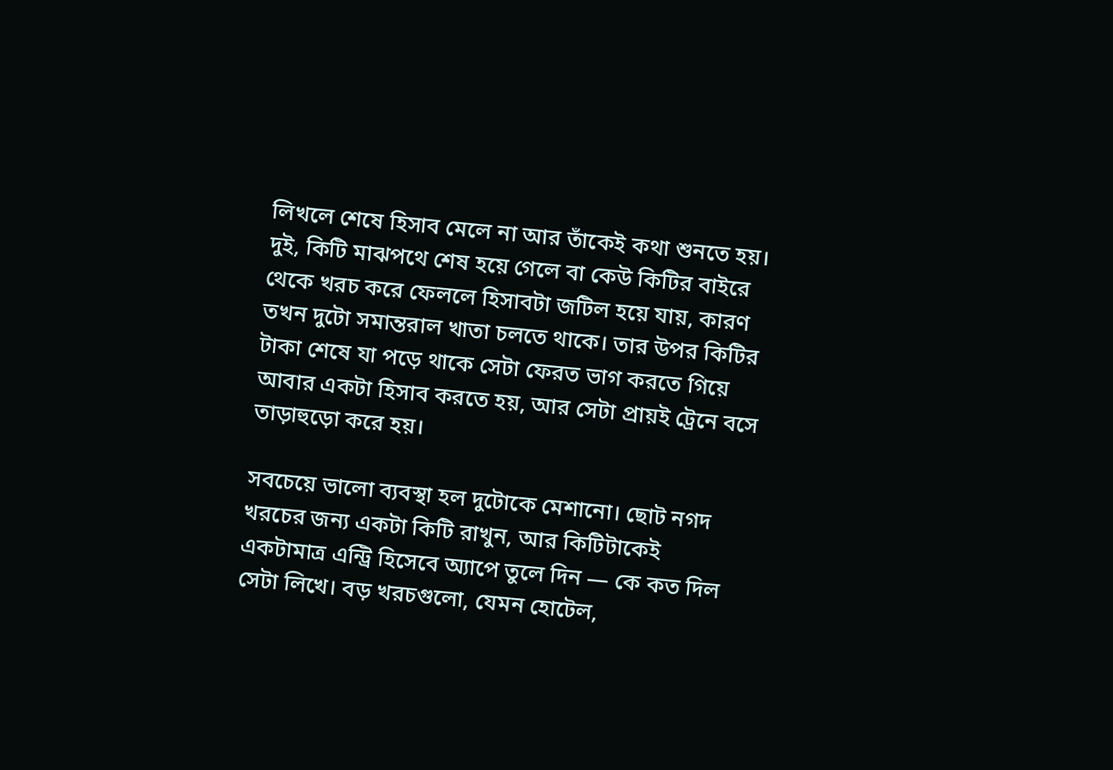লিখলে শেষে হিসাব মেলে না আর তাঁকেই কথা শুনতে হয়। দুই, কিটি মাঝপথে শেষ হয়ে গেলে বা কেউ কিটির বাইরে থেকে খরচ করে ফেললে হিসাবটা জটিল হয়ে যায়, কারণ তখন দুটো সমান্তরাল খাতা চলতে থাকে। তার উপর কিটির টাকা শেষে যা পড়ে থাকে সেটা ফেরত ভাগ করতে গিয়ে আবার একটা হিসাব করতে হয়, আর সেটা প্রায়ই ট্রেনে বসে তাড়াহুড়ো করে হয়।

সবচেয়ে ভালো ব্যবস্থা হল দুটোকে মেশানো। ছোট নগদ খরচের জন্য একটা কিটি রাখুন, আর কিটিটাকেই একটামাত্র এন্ট্রি হিসেবে অ্যাপে তুলে দিন — কে কত দিল সেটা লিখে। বড় খরচগুলো, যেমন হোটেল,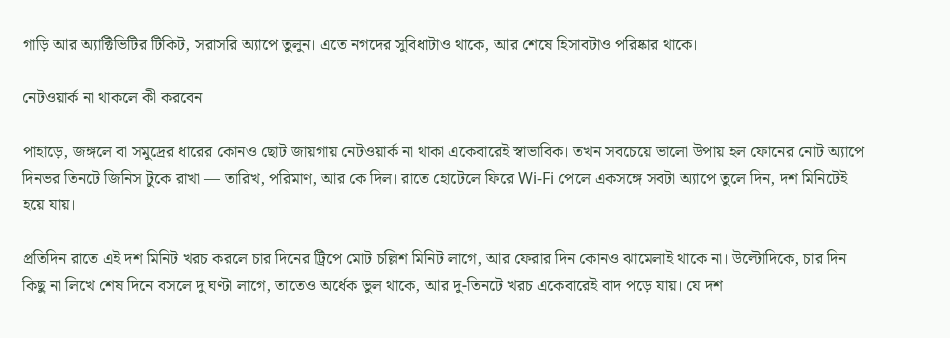গাড়ি আর অ্যাক্টিভিটির টিকিট, সরাসরি অ্যাপে তুলুন। এতে নগদের সুবিধাটাও থাকে, আর শেষে হিসাবটাও পরিষ্কার থাকে।

নেটওয়ার্ক না থাকলে কী করবেন

পাহাড়ে, জঙ্গলে বা সমুদ্রের ধারের কোনও ছোট জায়গায় নেটওয়ার্ক না থাকা একেবারেই স্বাভাবিক। তখন সবচেয়ে ভালো উপায় হল ফোনের নোট অ্যাপে দিনভর তিনটে জিনিস টুকে রাখা — তারিখ, পরিমাণ, আর কে দিল। রাতে হোটেলে ফিরে Wi-Fi পেলে একসঙ্গে সবটা অ্যাপে তুলে দিন, দশ মিনিটেই হয়ে যায়।

প্রতিদিন রাতে এই দশ মিনিট খরচ করলে চার দিনের ট্রিপে মোট চল্লিশ মিনিট লাগে, আর ফেরার দিন কোনও ঝামেলাই থাকে না। উল্টোদিকে, চার দিন কিছু না লিখে শেষ দিনে বসলে দু ঘণ্টা লাগে, তাতেও অর্ধেক ভুল থাকে, আর দু-তিনটে খরচ একেবারেই বাদ পড়ে যায়। যে দশ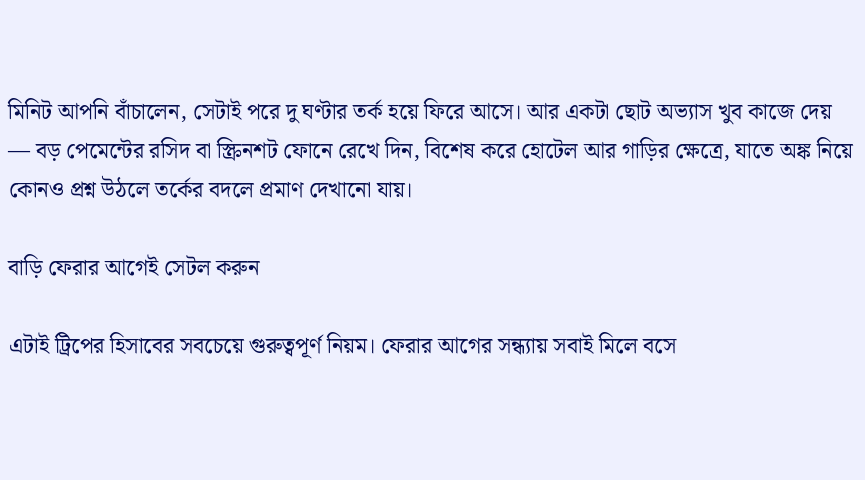মিনিট আপনি বাঁচালেন, সেটাই পরে দু ঘণ্টার তর্ক হয়ে ফিরে আসে। আর একটা ছোট অভ্যাস খুব কাজে দেয় — বড় পেমেন্টের রসিদ বা স্ক্রিনশট ফোনে রেখে দিন, বিশেষ করে হোটেল আর গাড়ির ক্ষেত্রে, যাতে অঙ্ক নিয়ে কোনও প্রশ্ন উঠলে তর্কের বদলে প্রমাণ দেখানো যায়।

বাড়ি ফেরার আগেই সেটল করুন

এটাই ট্রিপের হিসাবের সবচেয়ে গুরুত্বপূর্ণ নিয়ম। ফেরার আগের সন্ধ্যায় সবাই মিলে বসে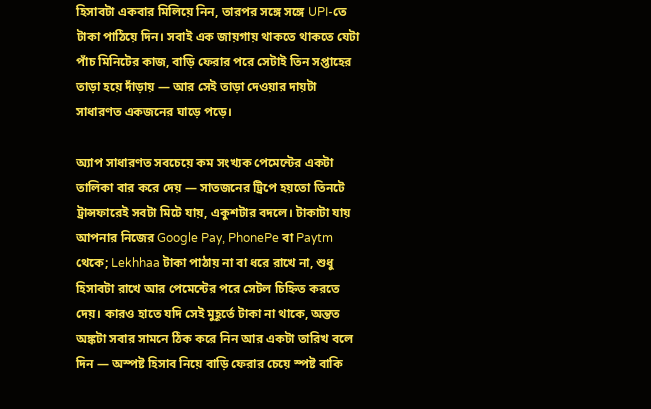হিসাবটা একবার মিলিয়ে নিন, তারপর সঙ্গে সঙ্গে UPI-তে টাকা পাঠিয়ে দিন। সবাই এক জায়গায় থাকতে থাকতে যেটা পাঁচ মিনিটের কাজ, বাড়ি ফেরার পরে সেটাই তিন সপ্তাহের তাড়া হয়ে দাঁড়ায় — আর সেই তাড়া দেওয়ার দায়টা সাধারণত একজনের ঘাড়ে পড়ে।

অ্যাপ সাধারণত সবচেয়ে কম সংখ্যক পেমেন্টের একটা তালিকা বার করে দেয় — সাতজনের ট্রিপে হয়তো তিনটে ট্রান্সফারেই সবটা মিটে যায়, একুশটার বদলে। টাকাটা যায় আপনার নিজের Google Pay, PhonePe বা Paytm থেকে; Lekhhaa টাকা পাঠায় না বা ধরে রাখে না, শুধু হিসাবটা রাখে আর পেমেন্টের পরে সেটল চিহ্নিত করতে দেয়। কারও হাতে যদি সেই মুহূর্তে টাকা না থাকে, অন্তত অঙ্কটা সবার সামনে ঠিক করে নিন আর একটা তারিখ বলে দিন — অস্পষ্ট হিসাব নিয়ে বাড়ি ফেরার চেয়ে স্পষ্ট বাকি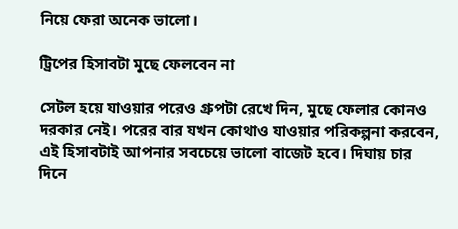নিয়ে ফেরা অনেক ভালো।

ট্রিপের হিসাবটা মুছে ফেলবেন না

সেটল হয়ে যাওয়ার পরেও গ্রুপটা রেখে দিন, মুছে ফেলার কোনও দরকার নেই। পরের বার যখন কোথাও যাওয়ার পরিকল্পনা করবেন, এই হিসাবটাই আপনার সবচেয়ে ভালো বাজেট হবে। দিঘায় চার দিনে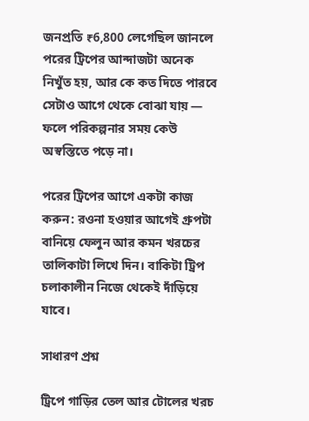জনপ্রতি ₹6,800 লেগেছিল জানলে পরের ট্রিপের আন্দাজটা অনেক নিখুঁত হয়, আর কে কত দিতে পারবে সেটাও আগে থেকে বোঝা যায় — ফলে পরিকল্পনার সময় কেউ অস্বস্তিতে পড়ে না।

পরের ট্রিপের আগে একটা কাজ করুন: রওনা হওয়ার আগেই গ্রুপটা বানিয়ে ফেলুন আর কমন খরচের তালিকাটা লিখে দিন। বাকিটা ট্রিপ চলাকালীন নিজে থেকেই দাঁড়িয়ে যাবে।

সাধারণ প্রশ্ন

ট্রিপে গাড়ির তেল আর টোলের খরচ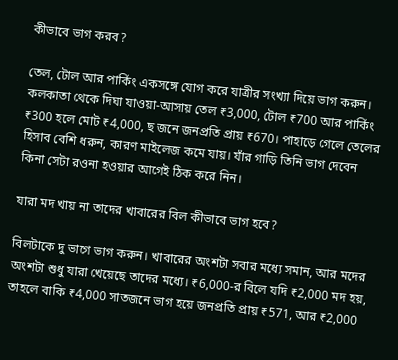কীভাবে ভাগ করব?

তেল, টোল আর পার্কিং একসঙ্গে যোগ করে যাত্রীর সংখ্যা দিয়ে ভাগ করুন। কলকাতা থেকে দিঘা যাওয়া-আসায় তেল ₹3,000, টোল ₹700 আর পার্কিং ₹300 হলে মোট ₹4,000, ছ জনে জনপ্রতি প্রায় ₹670। পাহাড়ে গেলে তেলের হিসাব বেশি ধরুন, কারণ মাইলেজ কমে যায়। যাঁর গাড়ি তিনি ভাগ দেবেন কিনা সেটা রওনা হওয়ার আগেই ঠিক করে নিন।

যারা মদ খায় না তাদের খাবারের বিল কীভাবে ভাগ হবে?

বিলটাকে দু ভাগে ভাগ করুন। খাবারের অংশটা সবার মধ্যে সমান, আর মদের অংশটা শুধু যারা খেয়েছে তাদের মধ্যে। ₹6,000-র বিলে যদি ₹2,000 মদ হয়, তাহলে বাকি ₹4,000 সাতজনে ভাগ হয়ে জনপ্রতি প্রায় ₹571, আর ₹2,000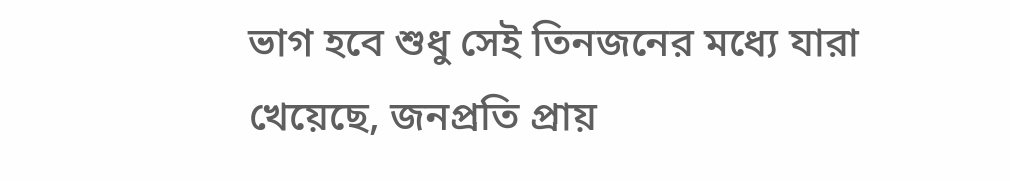ভাগ হবে শুধু সেই তিনজনের মধ্যে যারা খেয়েছে, জনপ্রতি প্রায়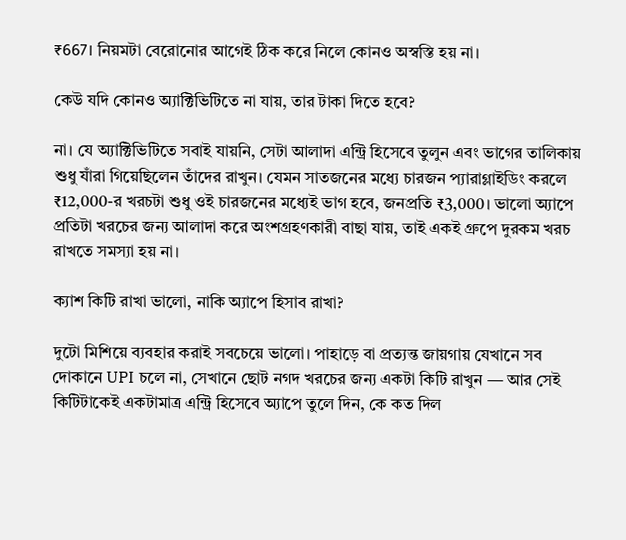₹667। নিয়মটা বেরোনোর আগেই ঠিক করে নিলে কোনও অস্বস্তি হয় না।

কেউ যদি কোনও অ্যাক্টিভিটিতে না যায়, তার টাকা দিতে হবে?

না। যে অ্যাক্টিভিটিতে সবাই যায়নি, সেটা আলাদা এন্ট্রি হিসেবে তুলুন এবং ভাগের তালিকায় শুধু যাঁরা গিয়েছিলেন তাঁদের রাখুন। যেমন সাতজনের মধ্যে চারজন প্যারাগ্লাইডিং করলে ₹12,000-র খরচটা শুধু ওই চারজনের মধ্যেই ভাগ হবে, জনপ্রতি ₹3,000। ভালো অ্যাপে প্রতিটা খরচের জন্য আলাদা করে অংশগ্রহণকারী বাছা যায়, তাই একই গ্রুপে দুরকম খরচ রাখতে সমস্যা হয় না।

ক্যাশ কিটি রাখা ভালো, নাকি অ্যাপে হিসাব রাখা?

দুটো মিশিয়ে ব্যবহার করাই সবচেয়ে ভালো। পাহাড়ে বা প্রত্যন্ত জায়গায় যেখানে সব দোকানে UPI চলে না, সেখানে ছোট নগদ খরচের জন্য একটা কিটি রাখুন — আর সেই কিটিটাকেই একটামাত্র এন্ট্রি হিসেবে অ্যাপে তুলে দিন, কে কত দিল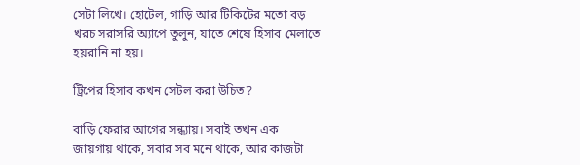সেটা লিখে। হোটেল, গাড়ি আর টিকিটের মতো বড় খরচ সরাসরি অ্যাপে তুলুন, যাতে শেষে হিসাব মেলাতে হয়রানি না হয়।

ট্রিপের হিসাব কখন সেটল করা উচিত?

বাড়ি ফেরার আগের সন্ধ্যায়। সবাই তখন এক জায়গায় থাকে, সবার সব মনে থাকে, আর কাজটা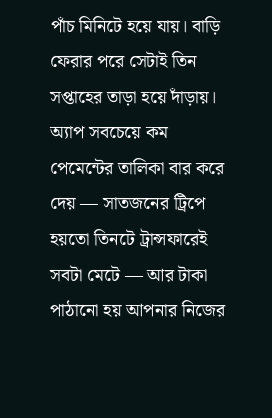পাঁচ মিনিটে হয়ে যায়। বাড়ি ফেরার পরে সেটাই তিন সপ্তাহের তাড়া হয়ে দাঁড়ায়। অ্যাপ সবচেয়ে কম পেমেন্টের তালিকা বার করে দেয় — সাতজনের ট্রিপে হয়তো তিনটে ট্রান্সফারেই সবটা মেটে — আর টাকা পাঠানো হয় আপনার নিজের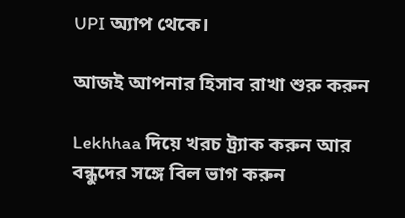UPI অ্যাপ থেকে।

আজই আপনার হিসাব রাখা শুরু করুন

Lekhhaa দিয়ে খরচ ট্র্যাক করুন আর বন্ধুদের সঙ্গে বিল ভাগ করুন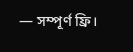— সম্পূর্ণ ফ্রি।